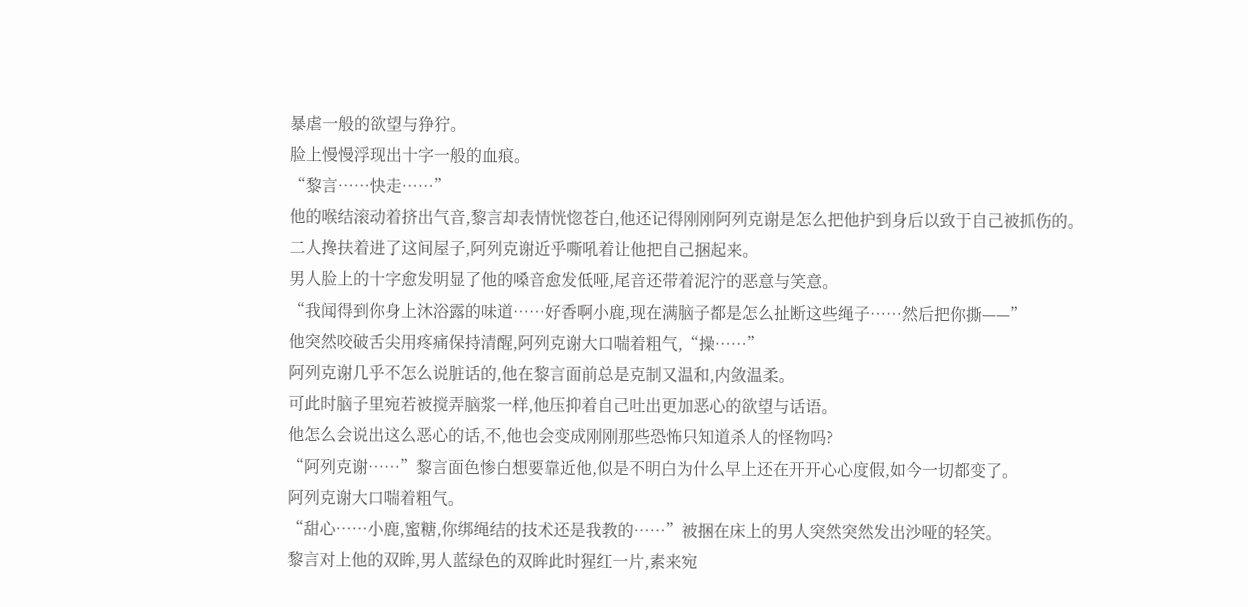暴虐一般的欲望与狰狞。
脸上慢慢浮现出十字一般的血痕。
“黎言……快走……”
他的喉结滚动着挤出气音,黎言却表情恍惚苍白,他还记得刚刚阿列克谢是怎么把他护到身后以致于自己被抓伤的。
二人搀扶着进了这间屋子,阿列克谢近乎嘶吼着让他把自己捆起来。
男人脸上的十字愈发明显了他的嗓音愈发低哑,尾音还带着泥泞的恶意与笑意。
“我闻得到你身上沐浴露的味道……好香啊小鹿,现在满脑子都是怎么扯断这些绳子……然后把你撕——”
他突然咬破舌尖用疼痛保持清醒,阿列克谢大口喘着粗气,“操……”
阿列克谢几乎不怎么说脏话的,他在黎言面前总是克制又温和,内敛温柔。
可此时脑子里宛若被搅弄脑浆一样,他压抑着自己吐出更加恶心的欲望与话语。
他怎么会说出这么恶心的话,不,他也会变成刚刚那些恐怖只知道杀人的怪物吗?
“阿列克谢……”黎言面色惨白想要靠近他,似是不明白为什么早上还在开开心心度假,如今一切都变了。
阿列克谢大口喘着粗气。
“甜心……小鹿,蜜糖,你绑绳结的技术还是我教的……”被捆在床上的男人突然突然发出沙哑的轻笑。
黎言对上他的双眸,男人蓝绿色的双眸此时猩红一片,素来宛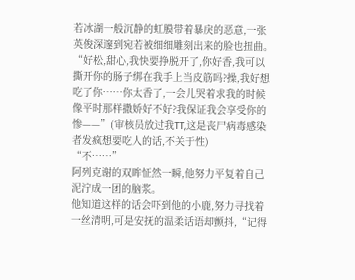若冰湖一般沉静的虹膜带着暴戾的恶意,一张英俊深邃到宛若被细细雕刻出来的脸也扭曲。
“好松,甜心,我快要挣脱开了,你好香,我可以撕开你的肠子绑在我手上当皮筋吗?操,我好想吃了你……你太香了,一会儿哭着求我的时候像平时那样撒娇好不好?我保证我会享受你的惨——”(审核员放过我TT,这是丧尸病毒感染者发疯想要吃人的话,不关于性)
“不……”
阿列克谢的双眸怔然一瞬,他努力平复着自己泥泞成一团的脑浆。
他知道这样的话会吓到他的小鹿,努力寻找着一丝清明,可是安抚的温柔话语却颤抖,“记得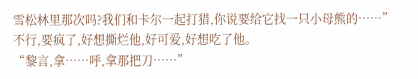雪松林里那次吗?我们和卡尔一起打猎,你说要给它找一只小母熊的……”
不行,要疯了,好想撕烂他,好可爱,好想吃了他。
“黎言,拿……呼,拿那把刀……”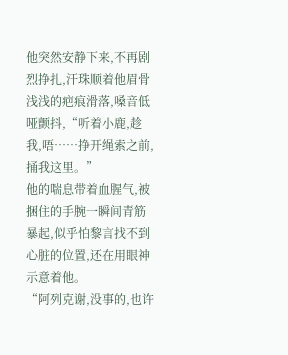他突然安静下来,不再剧烈挣扎,汗珠顺着他眉骨浅浅的疤痕滑落,嗓音低哑颤抖,“听着小鹿,趁我,唔……挣开绳索之前,捅我这里。”
他的喘息带着血腥气,被捆住的手腕一瞬间青筋暴起,似乎怕黎言找不到心脏的位置,还在用眼神示意着他。
“阿列克谢,没事的,也许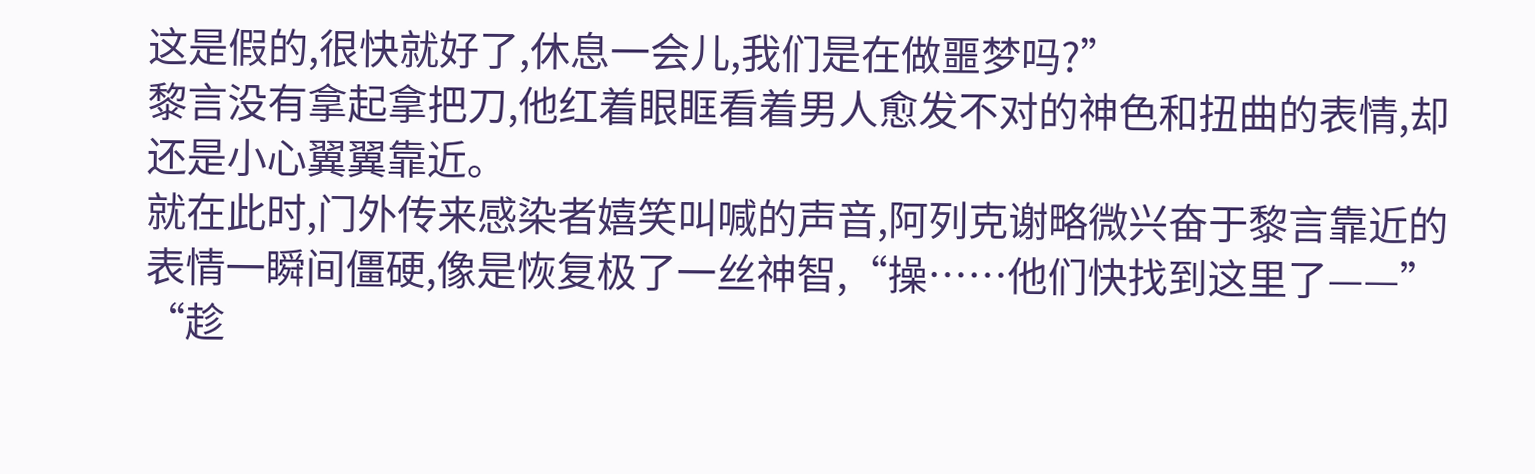这是假的,很快就好了,休息一会儿,我们是在做噩梦吗?”
黎言没有拿起拿把刀,他红着眼眶看着男人愈发不对的神色和扭曲的表情,却还是小心翼翼靠近。
就在此时,门外传来感染者嬉笑叫喊的声音,阿列克谢略微兴奋于黎言靠近的表情一瞬间僵硬,像是恢复极了一丝神智,“操……他们快找到这里了——”
“趁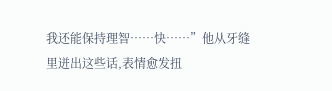我还能保持理智……快……”他从牙缝里迸出这些话,表情愈发扭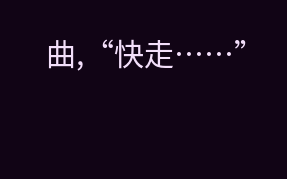曲,“快走……”